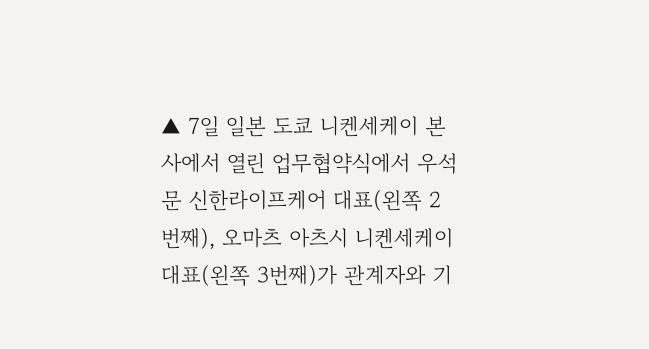▲ 7일 일본 도쿄 니켄세케이 본사에서 열린 업무협약식에서 우석문 신한라이프케어 대표(왼쪽 2번째), 오마츠 아츠시 니켄세케이 대표(왼쪽 3번째)가 관계자와 기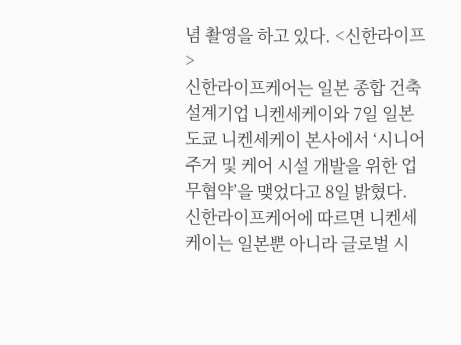념 촬영을 하고 있다. <신한라이프>
신한라이프케어는 일본 종합 건축설계기업 니켄세케이와 7일 일본 도쿄 니켄세케이 본사에서 ‘시니어 주거 및 케어 시설 개발을 위한 업무협약’을 맺었다고 8일 밝혔다.
신한라이프케어에 따르면 니켄세케이는 일본뿐 아니라 글로벌 시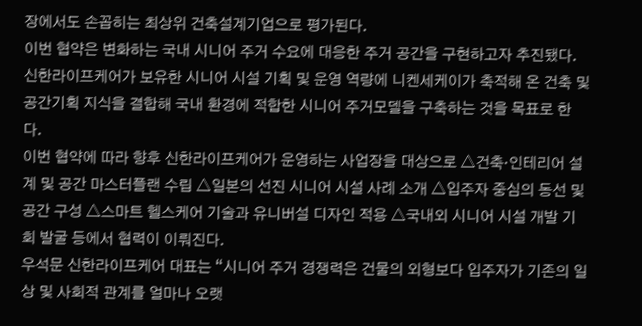장에서도 손꼽히는 최상위 건축설계기업으로 평가된다.
이번 협약은 변화하는 국내 시니어 주거 수요에 대응한 주거 공간을 구현하고자 추진됐다.
신한라이프케어가 보유한 시니어 시설 기획 및 운영 역량에 니켄세케이가 축적해 온 건축 및 공간기획 지식을 결합해 국내 환경에 적합한 시니어 주거모델을 구축하는 것을 목표로 한다.
이번 협약에 따라 향후 신한라이프케어가 운영하는 사업장을 대상으로 △건축·인테리어 설계 및 공간 마스터플랜 수립 △일본의 선진 시니어 시설 사례 소개 △입주자 중심의 동선 및 공간 구성 △스마트 헬스케어 기술과 유니버설 디자인 적용 △국내외 시니어 시설 개발 기회 발굴 등에서 협력이 이뤄진다.
우석문 신한라이프케어 대표는 “시니어 주거 경쟁력은 건물의 외형보다 입주자가 기존의 일상 및 사회적 관계를 얼마나 오랫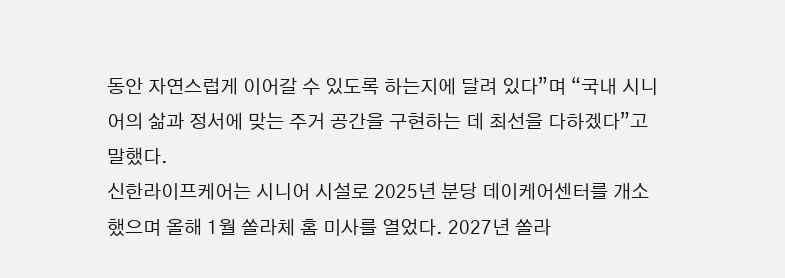동안 자연스럽게 이어갈 수 있도록 하는지에 달려 있다”며 “국내 시니어의 삶과 정서에 맞는 주거 공간을 구현하는 데 최선을 다하겠다”고 말했다.
신한라이프케어는 시니어 시설로 2025년 분당 데이케어센터를 개소했으며 올해 1월 쏠라체 홈 미사를 열었다. 2027년 쏠라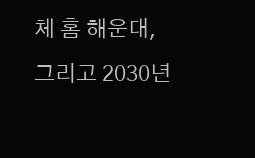체 홈 해운대, 그리고 2030년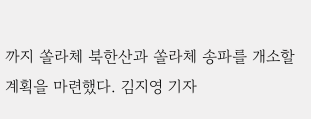까지 쏠라체 북한산과 쏠라체 송파를 개소할 계획을 마련했다. 김지영 기자